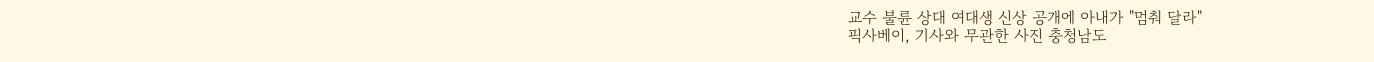교수 불륜 상대 여대생 신상 공개에 아내가 "멈춰 달라"
픽사베이, 기사와 무관한 사진 충청남도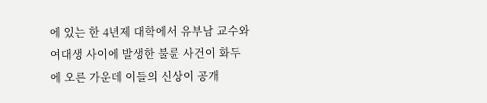에 있는 한 4년제 대학에서 유부남 교수와 여대생 사이에 발생한 불륜 사건이 화두에 오른 가운데 이들의 신상이 공개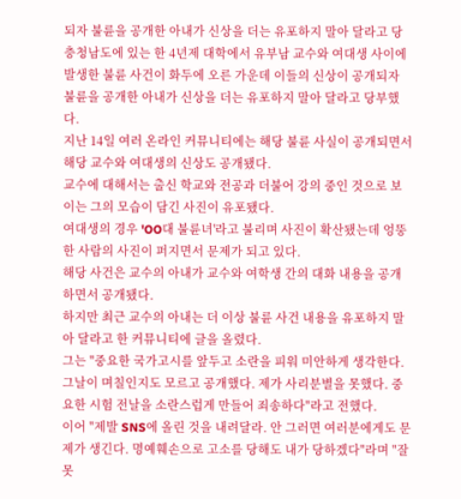되자 불륜을 공개한 아내가 신상을 더는 유포하지 말아 달라고 당
충청남도에 있는 한 4년제 대학에서 유부남 교수와 여대생 사이에 발생한 불륜 사건이 화두에 오른 가운데 이들의 신상이 공개되자 불륜을 공개한 아내가 신상을 더는 유포하지 말아 달라고 당부했다.
지난 14일 여러 온라인 커뮤니티에는 해당 불륜 사실이 공개되면서 해당 교수와 여대생의 신상도 공개됐다.
교수에 대해서는 출신 학교와 전공과 더불어 강의 중인 것으로 보이는 그의 모습이 담긴 사진이 유포됐다.
여대생의 경우 'OO대 불륜녀'라고 불리며 사진이 확산됐는데 엉뚱한 사람의 사진이 퍼지면서 문제가 되고 있다.
해당 사건은 교수의 아내가 교수와 여학생 간의 대화 내용을 공개하면서 공개됐다.
하지만 최근 교수의 아내는 더 이상 불륜 사건 내용을 유포하지 말아 달라고 한 커뮤니티에 글을 올렸다.
그는 "중요한 국가고시를 앞두고 소란을 피워 미안하게 생각한다. 그날이 며칠인지도 모르고 공개했다. 제가 사리분별을 못했다. 중요한 시험 전날을 소란스럽게 만들어 죄송하다"라고 전했다.
이어 "제발 SNS에 올린 것을 내려달라. 안 그러면 여러분에게도 문제가 생긴다. 명예훼손으로 고소를 당해도 내가 당하겠다"라며 "잘못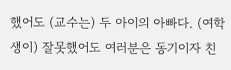했어도 (교수는) 두 아이의 아빠다. (여학생이) 잘못했어도 여러분은 동기이자 친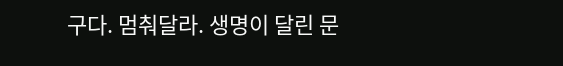구다. 멈춰달라. 생명이 달린 문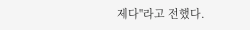제다"라고 전했다.